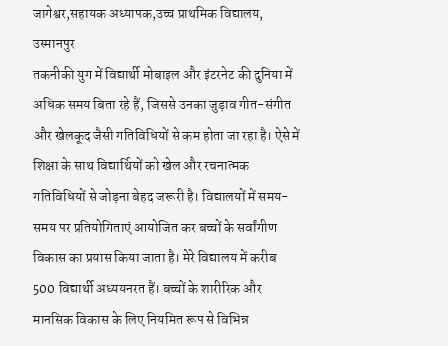जागेश्वर,सहायक अध्यापक,उच्च प्राथमिक विद्यालय, उस्मानपुर
तकनीकी युग में विद्यार्थी मोबाइल और इंटरनेट की दुनिया में अधिक समय बिता रहे हैं, जिससे उनका जुड़ाव गीत-संगीत और खेलकूद जैसी गतिविधियों से कम होता जा रहा है। ऐसे में शिक्षा के साथ विद्यार्थियों को खेल और रचनात्मक गतिविधियों से जोड़ना बेहद जरूरी है। विद्यालयों में समय-समय पर प्रतियोगिताएं आयोजित कर बच्चों के सर्वांगीण विकास का प्रयास किया जाता है। मेरे विद्यालय में करीब 500 विद्यार्थी अध्ययनरत हैं। बच्चों के शारीरिक और मानसिक विकास के लिए नियमित रूप से विभिन्न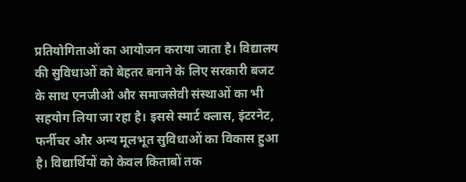प्रतियोगिताओं का आयोजन कराया जाता है। विद्यालय की सुविधाओं को बेहतर बनाने के लिए सरकारी बजट के साथ एनजीओ और समाजसेवी संस्थाओं का भी सहयोग लिया जा रहा है। इससे स्मार्ट क्लास, इंटरनेट, फर्नीचर और अन्य मूलभूत सुविधाओं का विकास हुआ है। विद्यार्थियों को केवल किताबों तक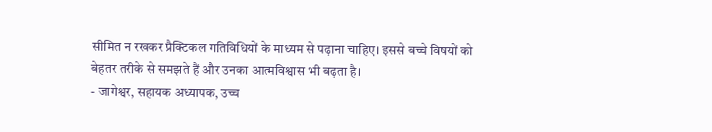सीमित न रखकर प्रैक्टिकल गतिविधियों के माध्यम से पढ़ाना चाहिए। इससे बच्चे विषयों को बेहतर तरीके से समझते हैं और उनका आत्मविश्वास भी बढ़ता है।
- जागेश्वर, सहायक अध्यापक, उच्च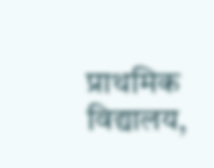प्राथमिक विद्यालय,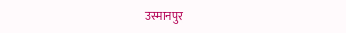उस्मानपुर